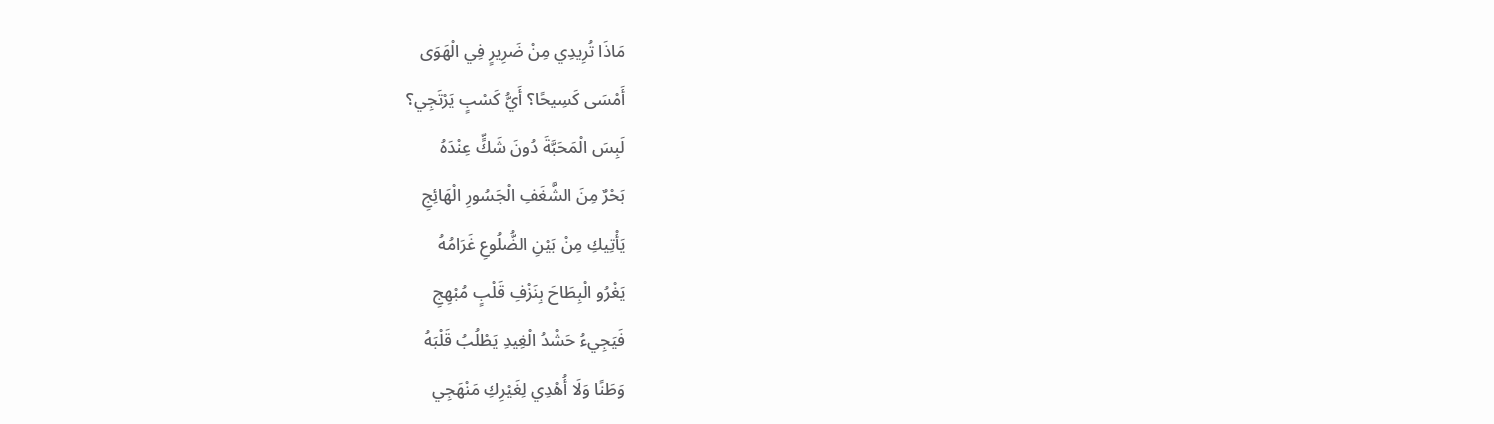مَاذَا تُرِيدِي مِنْ ضَرِيرٍ فِي الْهَوَى
أَمْسَى كَسِيحًا؟ أَيُّ كَسْبٍ يَرْتَجِي؟
لَبِسَ الْمَحَبَّةَ دُونَ شَكٍّ عِنْدَهُ
بَحْرٌ مِنَ الشَّغَفِ الْجَسُورِ الْهَائِجِ
يَأْتِيكِ مِنْ بَيْنِ الضُّلُوعِ غَرَامُهُ
يَغْرُو الْبِطَاحَ بِنَزْفِ قَلْبٍ مُبْهِجِ
فَيَجِيءُ حَشْدُ الْغِيدِ يَطْلُبُ قَلْبَهُ
وَطَنًا وَلَا أُهْدِي لِغَيْرِكِ مَنْهَجِي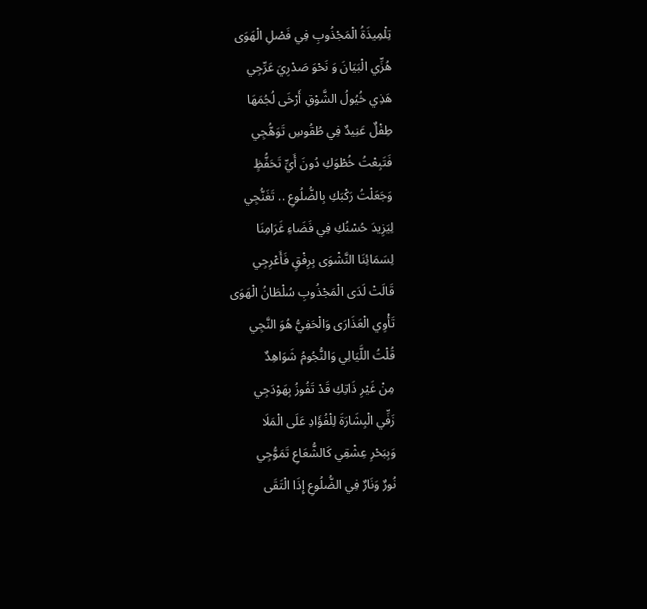تِلْمِيذَةُ الْمَجْذُوبِ فِي فَصْلِ الْهَوَى
هُزِّي الْبَيَانَ وَ نَحْوَ صَدْرِيَ عَرِّجِي
هَذِي خُيُولُ الشَّوْقِ أَرْخَى لُجُمَهَا
طِفْلٌ عَنِيدٌ فِي طُقُوسِ تَوَهُّجِي
فَتَبِعْتُ خُطْوَكِ دُونَ أَيِّ تَحَفُّظٍ
وَجَعَلْتُ رَكْبَكِ بِالضُّلُوعِ .. تَغَنُّجِي
لِيَزِيدَ حُسْنُكِ فِي فَضَاءِ غَرَامِنَا
لِسَمَائِنَا النَّشْوَى بِرِفْقٍ فَأَعْرِجِي
قَالَتْ لَدَى الْمَجْذُوبِ سُلْطَانُ الْهَوَى
تَأْوِي الْعَذَارَى وَالْحَفِيُّ هُوَ النَّجِي
قُلْتُ اللَّيَالِي وَالنُّجُومُ شَوَاهِدٌ
مِنْ غَيْرِ ذَاتِكِ قَدْ تَفُوزُ بِهَوْدَجِي
زَفِّي الْبِشَارَةَ لِلْفُؤَادِ عَلَى الْمَلَا
وَبِبَحْرِ عِشْقِي كَالشُّعَاعِ تَمَوُّجِي
نُورٌ وَنَارٌ فِي الضُّلُوعِ إِذَا الْتَقَى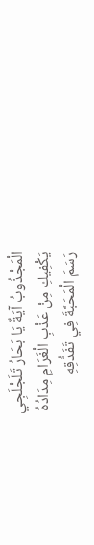الْمَجْذُوبُ آيَةٌ يَا بَحَارُ تَلَجْلَجِي
يَكْفِيكِ مِنْ عَذْبِ الْغَرَامِ مِدَادُهُ
رَسَمَ الْمَحَبَّةَ فِي تَفَدُّقِهِ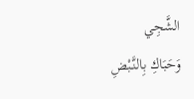الشَّجِي
وَحَبَاكِ بِالنَّبْضِ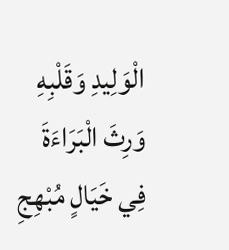الْوَلِيدِ وَقَلْبِهِ
وَرِثَ الْبَرَاءَةَ فِي خَيَالٍ مُبْهِجِ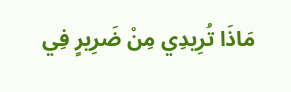مَاذَا تُرِيدِي مِنْ ضَرِيرٍ فِي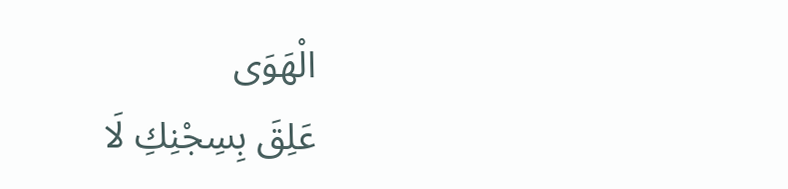الْهَوَى
عَلِقَ بِسِجْنِكِ لَا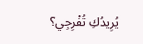يُرِيدُكِ تُفْرِجِي؟